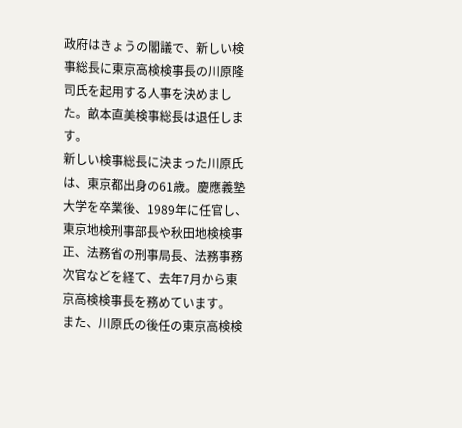政府はきょうの閣議で、新しい検事総長に東京高検検事長の川原隆司氏を起用する人事を決めました。畝本直美検事総長は退任します。
新しい検事総長に決まった川原氏は、東京都出身の61歳。慶應義塾大学を卒業後、1989年に任官し、東京地検刑事部長や秋田地検検事正、法務省の刑事局長、法務事務次官などを経て、去年7月から東京高検検事長を務めています。
また、川原氏の後任の東京高検検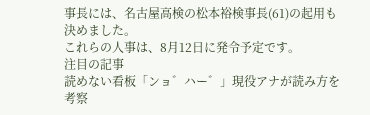事長には、名古屋高検の松本裕検事長(61)の起用も決めました。
これらの人事は、8月12日に発令予定です。
注目の記事
読めない看板「ンョ゛ハー゛」現役アナが読み方を考察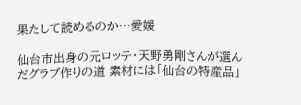果たして読めるのか…愛媛

仙台市出身の元ロッテ・天野勇剛さんが選んだグラブ作りの道 素材には「仙台の特産品」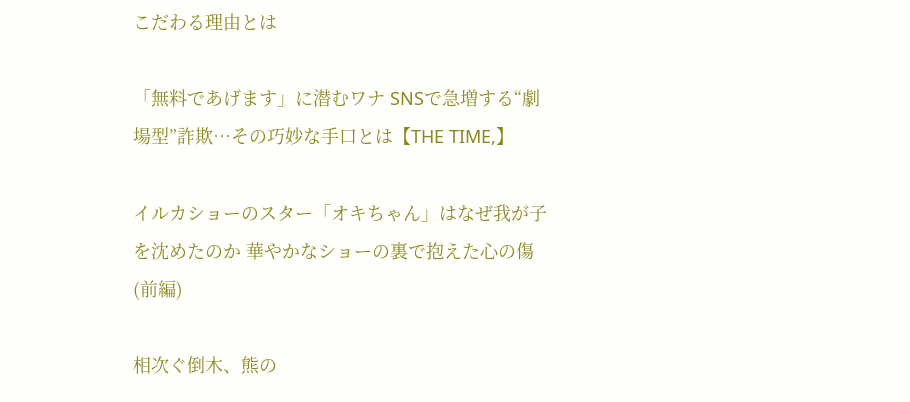こだわる理由とは

「無料であげます」に潜むワナ SNSで急増する“劇場型”詐欺…その巧妙な手口とは【THE TIME,】

イルカショーのスター「オキちゃん」はなぜ我が子を沈めたのか 華やかなショーの裏で抱えた心の傷(前編)

相次ぐ倒木、熊の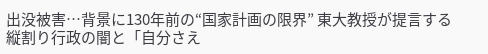出没被害…背景に130年前の“国家計画の限界” 東大教授が提言する縦割り行政の闇と「自分さえ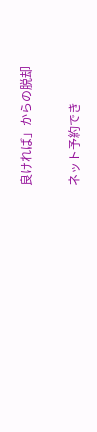良ければ」からの脱却

ネット予約でき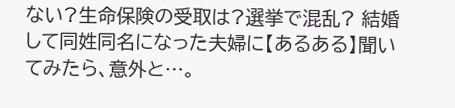ない?生命保険の受取は?選挙で混乱? 結婚して同姓同名になった夫婦に【あるある】聞いてみたら、意外と…。